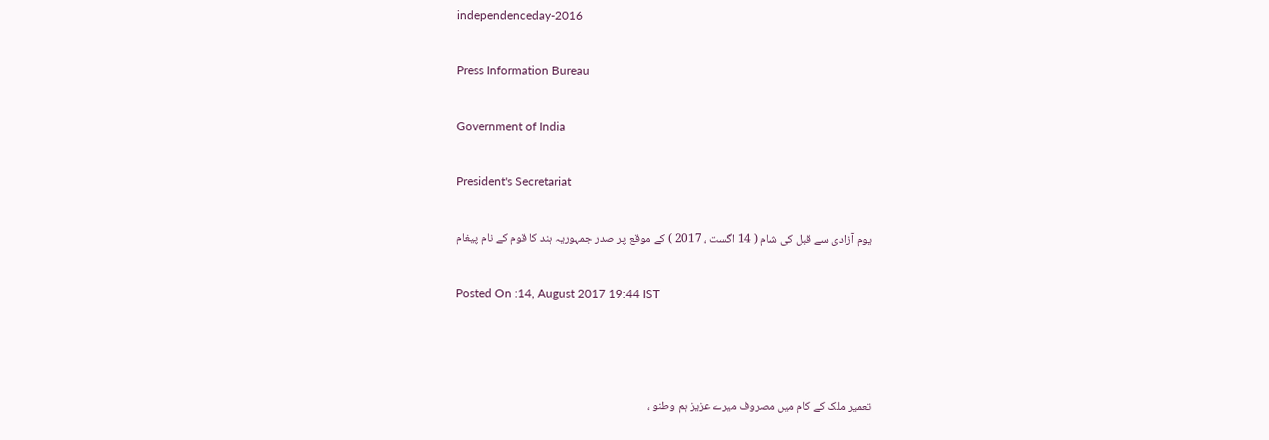independenceday-2016

Press Information Bureau

Government of India

President's Secretariat

یوم آزادی سے قبل کی شام ( 14 اگست ، 2017 ) کے موقع پر صدر جمہوریہ ہند کا قوم کے نام پیغام

Posted On :14, August 2017 19:44 IST



تعمیر ملک کے کام میں مصروف میرے عزیز ہم وطنو ،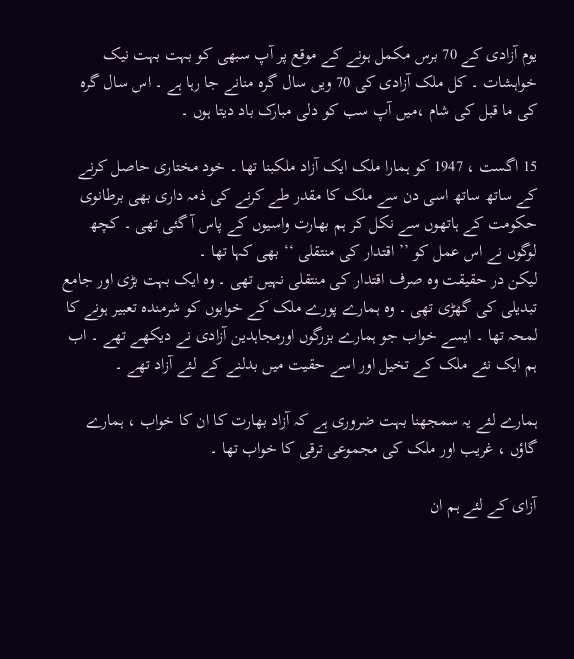یوم آزادی کے 70 برس مکمل ہونے کے موقع پر آپ سبھی کو بہت بہت نیک خواہشات ۔ کل ملک آزادی کی 70 ویں سال گرہ منانے جا رہا ہے ۔ اس سال گرہ کی ما قبل کی شام ،میں آپ سب کو دلی مبارک باد دیتا ہوں ۔

15 اگست ، 1947 کو ہمارا ملک ایک آزاد ملکبنا تھا ۔ خود مختاری حاصل کرنے کے ساتھ ساتھ اسی دن سے ملک کا مقدر طے کرنے کی ذمہ داری بھی برطانوی حکومت کے ہاتھوں سے نکل کر ہم بھارت واسیوں کے پاس آ گئی تھی ۔ کچھ لوگوں نے اس عمل کو ’’ اقتدار کی منتقلی ‘‘ بھی کہا تھا ۔
لیکن در حقیقت وہ صرف اقتدار کی منتقلی نہیں تھی ۔ وہ ایک بہت بڑی اور جامع تبدیلی کی گھڑی تھی ۔ وہ ہمارے پورے ملک کے خوابوں کو شرمندہ تعبیر ہونے کا لمحہ تھا ۔ ایسے خواب جو ہمارے بزرگوں اورمجاہدین آزادی نے دیکھے تھے ۔ اب ہم ایک نئے ملک کے تخیل اور اسے حقیت میں بدلنے کے لئے آزاد تھے ۔

ہمارے لئے یہ سمجھنا بہت ضروری ہے کہ آزاد بھارت کا ان کا خواب ، ہمارے گاؤں ، غریب اور ملک کی مجموعی ترقی کا خواب تھا ۔

آزای کے لئے ہم ان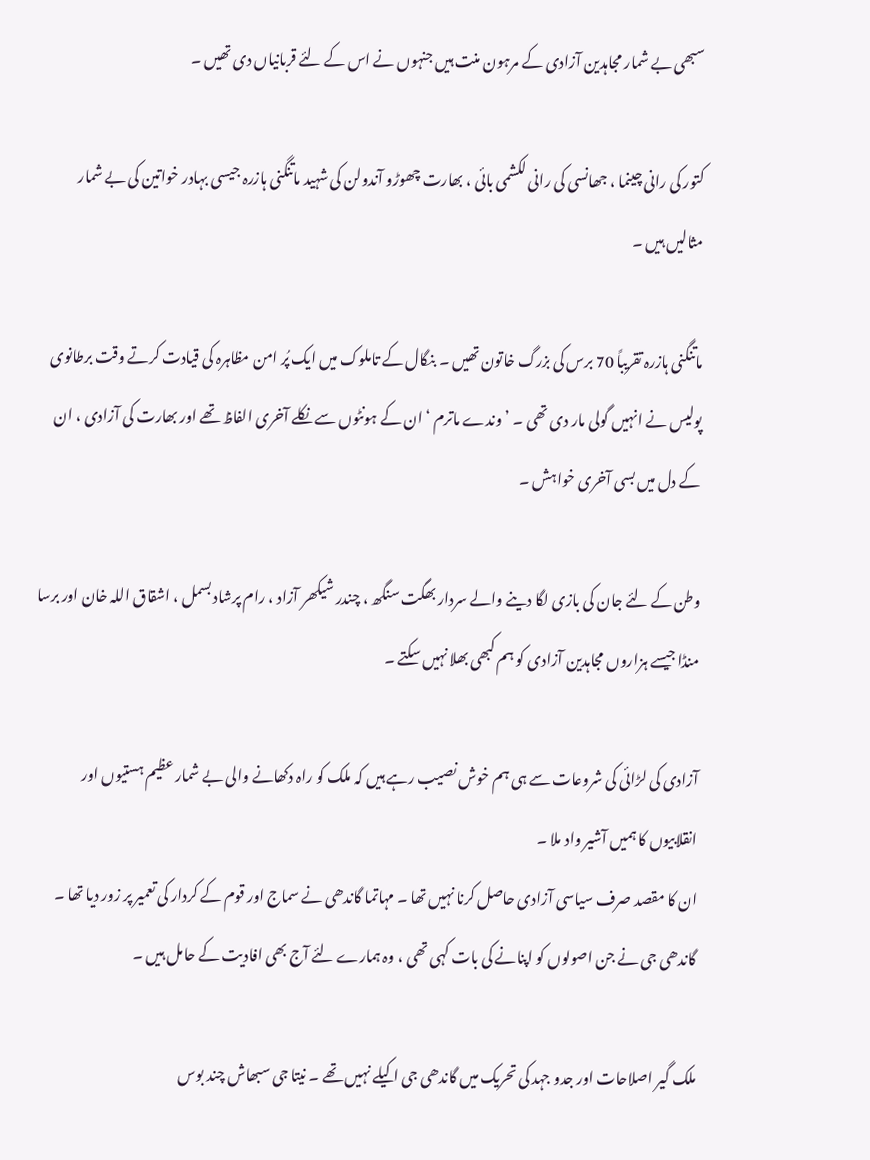سبھی بے شمار مجاہدین آزادی کے مرہون منت ہیں جنہوں نے اس کے لئے قربانیاں دی تھیں ۔

کتور کی رانی چینما ، جھانسی کی رانی لکشمی بائی ، بھارت چھوڑو آندولن کی شہید ماتنگنی ہازرہ جیسی بہادر خواتین کی بے شمار مثالیں ہیں ۔

ماتنگنی ہازرہ تقریباً 70 برس کی بزرگ خاتون تھیں ۔ بنگال کے تاملوک میں ایک پُر امن مظاہرہ کی قیادت کرتے وقت برطانوی پولیس نے انہیں گولی مار دی تھی ۔ ’وندے ماترم ‘ ان کے ہونٹوں سے نکلے آخری الفاظ تھے اور بھارت کی آزادی ، ان کے دل میں بسی آخری خواہش ۔

وطن کے لئے جان کی بازی لگا دینے والے سردار بھگت سنگھ ، چندر شیکھر آزاد ، رام پرشاد بسمل ، اشقاق اللہ خان اور برسا منڈا جیسے ہزاروں مجاہدین آزادی کو ہم کبھی بھلا نہیں سکتے ۔

آزادی کی لڑائی کی شروعات سے ہی ہم خوش نصیب رہے ہیں کہ ملک کو راہ دکھانے والی بے شمار عظیم ہستیوں اور انقلابیوں کا ہمیں آشیر واد ملا ۔
ان کا مقصد صرف سیاسی آزادی حاصل کرنا نہیں تھا ۔ مہاتما گاندھی نے سماج اور قوم کے کردار کی تعمیر پر زور دیا تھا ۔ گاندھی جی نے جن اصولوں کو اپنانے کی بات کہی تھی ، وہ ہمارے لئے آج بھی افادیت کے حامل ہیں ۔

ملک گیر اصلاحات اور جدو جہد کی تحریک میں گاندھی جی اکیلے نہیں تھے ۔ نیتا جی سبھاش چند بوس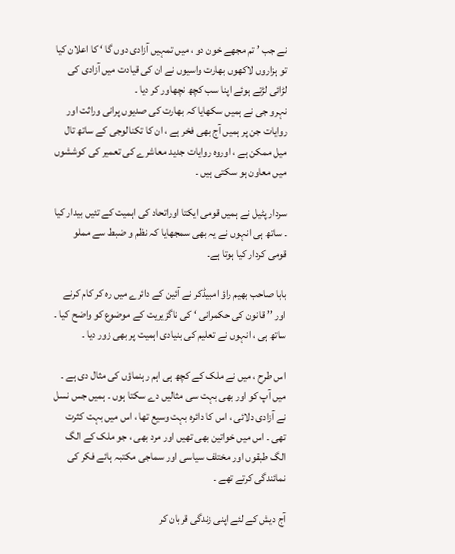نے جب ’ تم مجھے خون دو ، میں تمہیں آزادی دوں گا ‘ کا اعلان کیا تو ہزاروں لاکھوں بھارت واسیوں نے ان کی قیادت میں آزادی کی لڑائی لڑتے ہوئے اپنا سب کچھ نچھاور کر دیا ۔
نہرو جی نے ہمیں سکھایا کہ بھارت کی صدیوں پرانی وراثت اور روایات جن پر ہمیں آج بھی فخر ہے ، ان کا تکنالوجی کے ساتھ تال میل ممکن ہے ، اوروہ روایات جدید معاشرے کی تعمیر کی کوششوں میں معاون ہو سکتی ہیں ۔

سردار پٹیل نے ہمیں قومی ایکتا اوراتحاد کی اہمیت کے تئیں بیدار کیا ۔ ساتھ ہی انہوں نے یہ بھی سمجھایا کہ نظم و ضبط سے مملو قومی کردار کیا ہوتا ہے۔

بابا صاحب بھیم راؤ امبیڈکر نے آئین کے دائرے میں رہ کر کام کرنے اور ’’ قانون کی حکمرانی ‘ کی ناگزیریت کے موضوع کو واضح کیا ۔ ساتھ ہی ، انہوں نے تعلیم کی بنیادی اہمیت پر بھی زور دیا ۔

اس طرح ، میں نے ملک کے کچھ ہی اہم رہنماؤں کی مثال دی ہے ۔ میں آپ کو اور بھی بہت سی مثالیں دے سکتا ہوں ۔ ہمیں جس نسل نے آزادی دلائی ، اس کا دائرہ بہت وسیع تھا ، اس میں بہت کثرت تھی ۔ اس میں خواتین بھی تھیں اور مرد بھی ، جو ملک کے الگ الگ طبقوں اور مختلف سیاسی اور سماجی مکتبہ ہائے فکر کی نمائندگی کرتے تھے ۔

آج دیش کے لئے اپنی زندگی قربان کر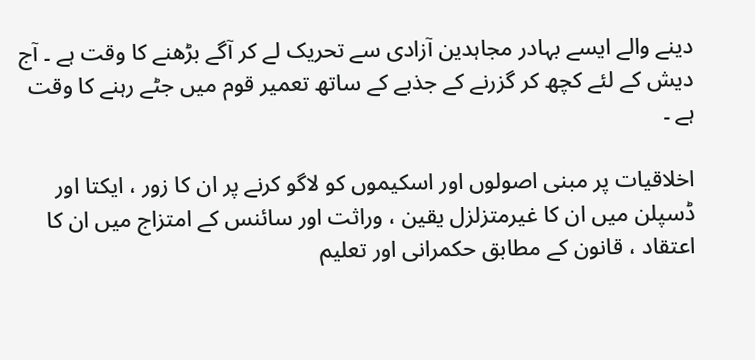دینے والے ایسے بہادر مجاہدین آزادی سے تحریک لے کر آگے بڑھنے کا وقت ہے ۔ آج دیش کے لئے کچھ کر گزرنے کے جذبے کے ساتھ تعمیر قوم میں جٹے رہنے کا وقت ہے ۔

اخلاقیات پر مبنی اصولوں اور اسکیموں کو لاگو کرنے پر ان کا زور ، ایکتا اور ڈسپلن میں ان کا غیرمتزلزل یقین ، وراثت اور سائنس کے امتزاج میں ان کا اعتقاد ، قانون کے مطابق حکمرانی اور تعلیم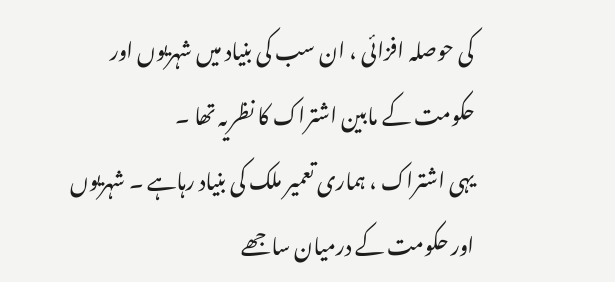کی حوصلہ افزائی ، ان سب کی بنیاد میں شہریوں اور حکومت کے مابین اشتراک کا نظریہ تھا ۔
یہی اشتراک ، ہماری تعمیر ملک کی بنیاد رہاہے ۔ شہریوں اور حکومت کے درمیان ساجھے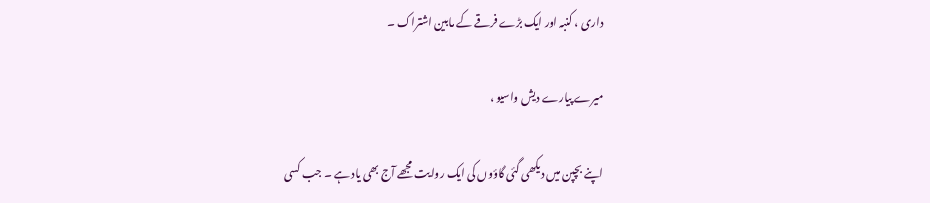داری ، کنبہ اور ایک بڑے فرقے کے مابین اشتراک ۔

میرے پیارے دیش واسیو ،

اپنے بچپن میں دیکھی گئی گاؤوں کی ایک روایت مجھے آج بھی یاد ہے ۔ جب کسی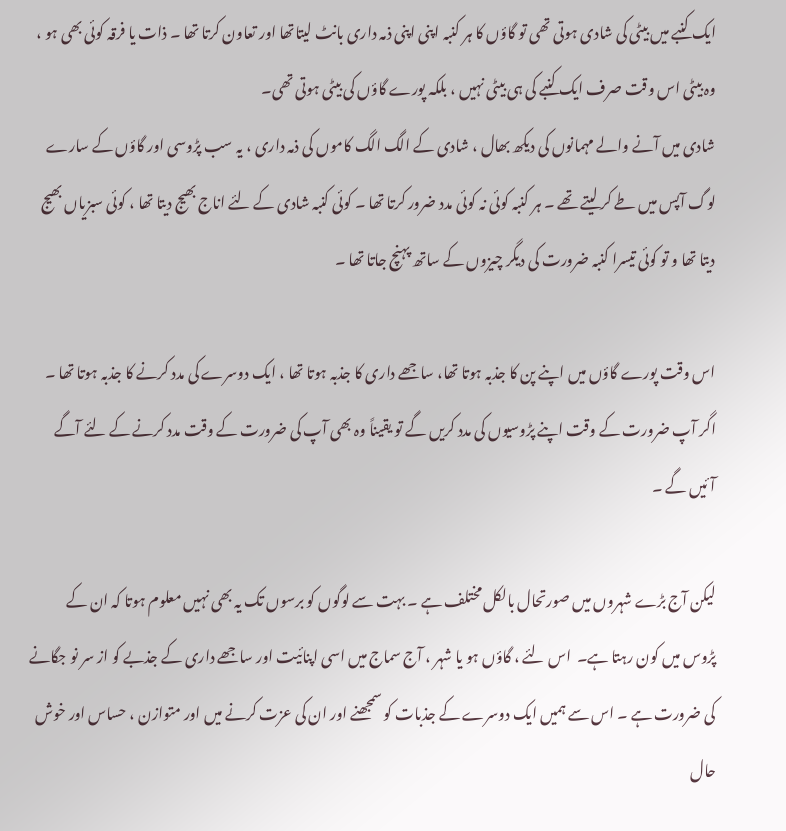ایک کنبے میں بیٹی کی شادی ہوتی تھی تو گاؤں کا ہر کنبہ اپنی اپنی ذمہ داری بانٹ لیتاتھا اور تعاون کرتا تھا ۔ ذات یا فرقہ کوئی بھی ہو ، وہ بیٹی اس وقت صرف ایک کنبے کی ہی بیٹی نہیں ، بلکہ پورے گاؤں کی بیٹی ہوتی تھی۔
شادی میں آنے والے مہمانوں کی دیکھ بھال ، شادی کے الگ الگ کاموں کی ذمہ داری ، یہ سب پڑوسی اور گاؤں کے سارے لوگ آپس میں طے کر لیتے تھے ۔ ہر کنبہ کوئی نہ کوئی مدد ضرور کرتا تھا ۔ کوئی کنبہ شادی کے لئے اناج بھیج دیتا تھا ، کوئی سبزیاں بھیج دیتا تھا و تو کوئی تیسرا کنبہ ضرورت کی دیگر چیزوں کے ساتھ پہنچ جاتا تھا ۔

اس وقت پورے گاؤں میں اپنے پن کا جذبہ ہوتا تھا، ساجھے داری کا جذبہ ہوتا تھا ، ایک دوسرے کی مدد کرنے کا جذبہ ہوتا تھا ۔ اگر آپ ضرورت کے وقت اپنے پڑوسیوں کی مدد کریں گے تو یقیناً وہ بھی آپ کی ضرورت کے وقت مدد کرنے کے لئے آگے آئیں گے ۔

لیکن آج بڑے شہروں میں صورتحال بالکل مختلف ہے ۔ بہت سے لوگوں کو برسوں تک یہ بھی نہیں معلوم ہوتا کہ ان کے پڑوس میں کون رہتا ہے۔  اس لئے ، گاؤں ہو یا شہر ، آج سماج میں اسی اپنائیت اور ساجھے داری کے جذبے کو از سر نو جگانے کی ضرورت ہے ۔ اس سے ہمیں ایک دوسرے کے جذبات کو سمجھنے اور ان کی عزت کرنے میں اور متوازن ، حساس اور خوش حال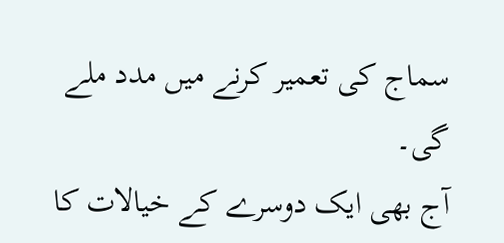سماج کی تعمیر کرنے میں مدد ملے گی۔
آج بھی ایک دوسرے کے خیالات کا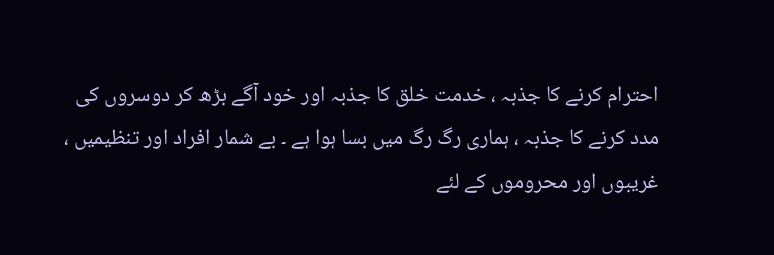احترام کرنے کا جذبہ ، خدمت خلق کا جذبہ اور خود آگے بڑھ کر دوسروں کی مدد کرنے کا جذبہ ، ہماری رگ رگ میں بسا ہوا ہے ۔ بے شمار افراد اور تنظیمیں ، غریبوں اور محروموں کے لئے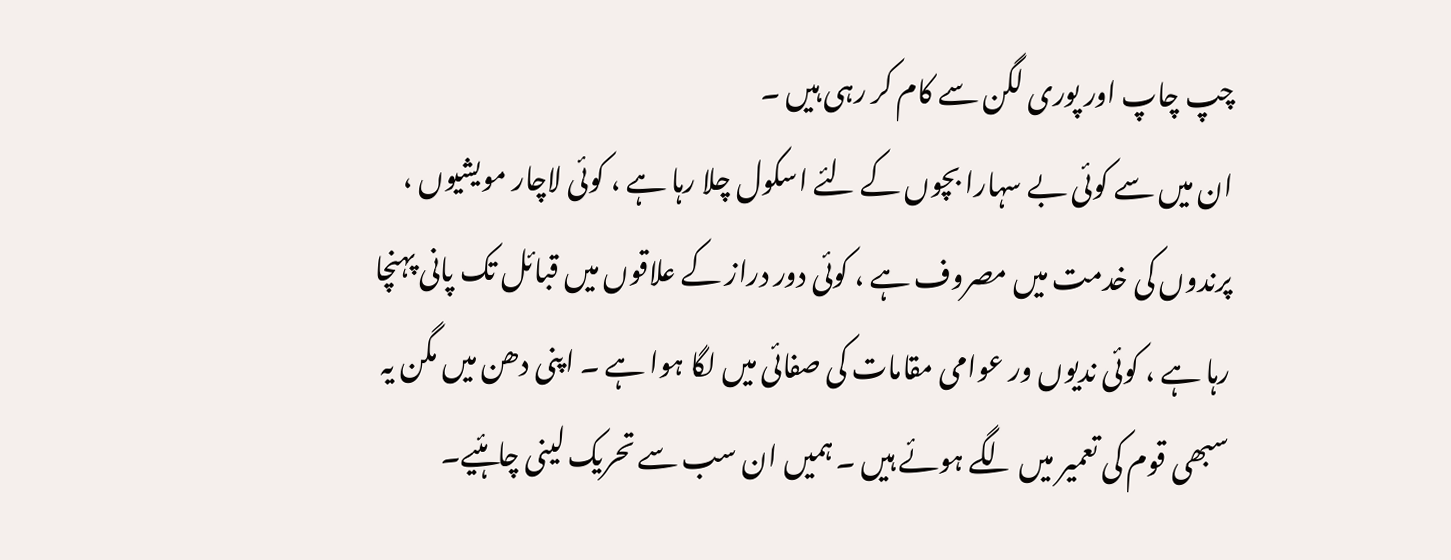چپ چاپ اور پوری لگن سے کام کر رہی ہیں ۔
ان میں سے کوئی بے سہارا بچوں کے لئے اسکول چلا رہا ہے ، کوئی لاچار مویشیوں ، پرندوں کی خدمت میں مصروف ہے ، کوئی دور دراز کے علاقوں میں قبائل تک پانی پہنچا رہا ہے ، کوئی ندیوں ور عوامی مقامات کی صفائی میں لگا ہوا ہے ۔ اپنی دھن میں مگن یہ سبھی قوم کی تعمیر میں لگے ہوئے ہیں ۔ ہمیں ان سب سے تحریک لینی چاہئیے۔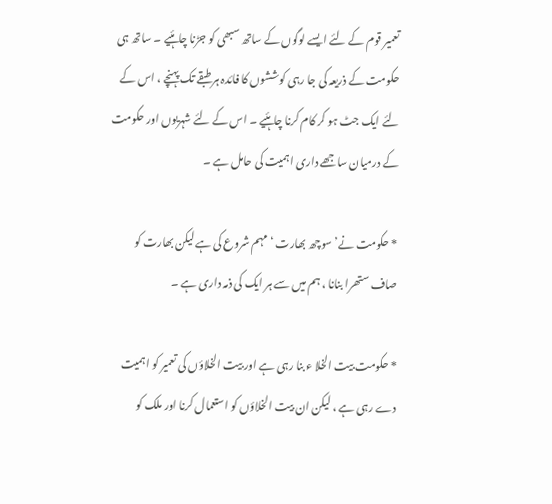تعمیر قوم کے لئے ایسے لوگوں کے ساتھ سبھی کو جڑنا چاہئیے ۔ ساتھ ہی حکومت کے ذریعہ کی جا رہی کوششوں کا فائدہ ہر طبقے تک پہنچے ، اس کے لئے ایک جٹ ہو کر کام کرنا چاہئیے ۔ اس کے لئے شہریوں اور حکومت کے درمیان ساجھے داری اہمیت کی حامل ہے ۔

* حکومت نے’ سوچھ بھارت ‘مہم شروع کی ہے لیکن بھارت کو صاف ستھرا بنانا ، ہم میں سے ہر ایک کی ذمہ داری ہے ۔

* حکومت بیت الخلا ء بنا رہی ہے اور بیت الخلاؤں کی تعمیر کو اہمیت دے رہی ہے ، لیکن ان بیت الخلاؤں کو استعمال کرنا اور ملک کو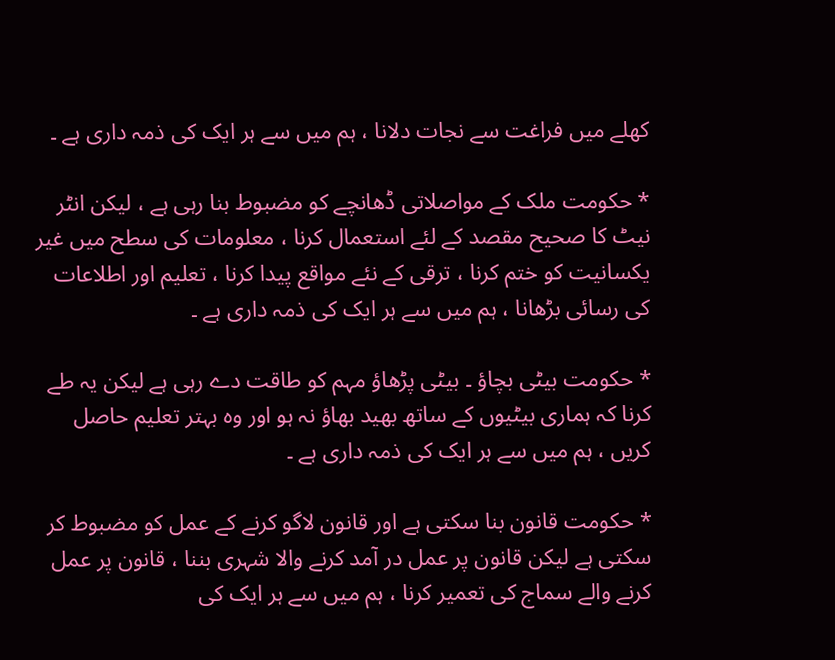کھلے میں فراغت سے نجات دلانا ، ہم میں سے ہر ایک کی ذمہ داری ہے ۔

* حکومت ملک کے مواصلاتی ڈھانچے کو مضبوط بنا رہی ہے ، لیکن انٹر نیٹ کا صحیح مقصد کے لئے استعمال کرنا ، معلومات کی سطح میں غیر یکسانیت کو ختم کرنا ، ترقی کے نئے مواقع پیدا کرنا ، تعلیم اور اطلاعات کی رسائی بڑھانا ، ہم میں سے ہر ایک کی ذمہ داری ہے ۔

* حکومت بیٹی بچاؤ ۔ بیٹی پڑھاؤ مہم کو طاقت دے رہی ہے لیکن یہ طے کرنا کہ ہماری بیٹیوں کے ساتھ بھید بھاؤ نہ ہو اور وہ بہتر تعلیم حاصل کریں ، ہم میں سے ہر ایک کی ذمہ داری ہے ۔

* حکومت قانون بنا سکتی ہے اور قانون لاگو کرنے کے عمل کو مضبوط کر سکتی ہے لیکن قانون پر عمل در آمد کرنے والا شہری بننا ، قانون پر عمل کرنے والے سماج کی تعمیر کرنا ، ہم میں سے ہر ایک کی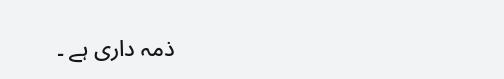ذمہ داری ہے ۔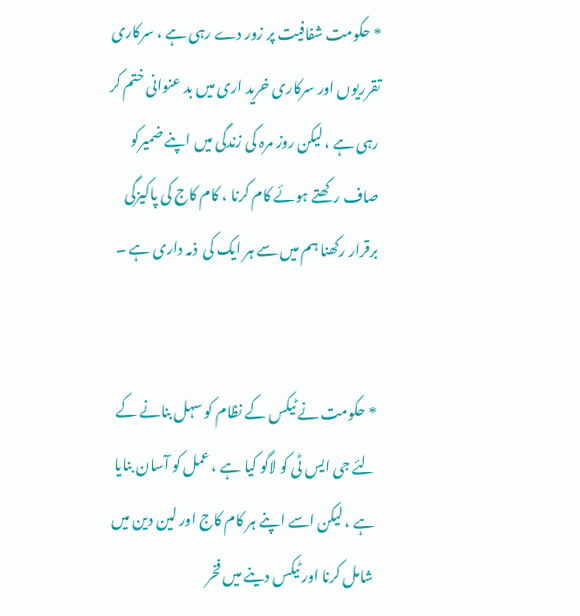* حکومت شفافیت پر زور دے رہی ہے ، سرکاری تقرریوں اور سرکاری خرید اری میں بد عنوانی ختم کر رہی ہے ، لیکن روز مرہ کی زندگی میں اپنے ضمیرکو صاف رکھتے ہوئے کام کرنا ، کام کاج کی پاکیزگی برقرار رکھنا ہم میں سے ہر ایک کی  ذمہ داری ہے ۔


* حکومت نے ٹیکس کے نظام کو سہل بنانے کے لئے جی ایس ٹی کو لاگو کیا ہے ، عمل کو آسان بنایا ہے ، لیکن اسے اپنے ہر کام کاج اور لین دین میں شامل کرنا اور ٹیکس دینے میں فخر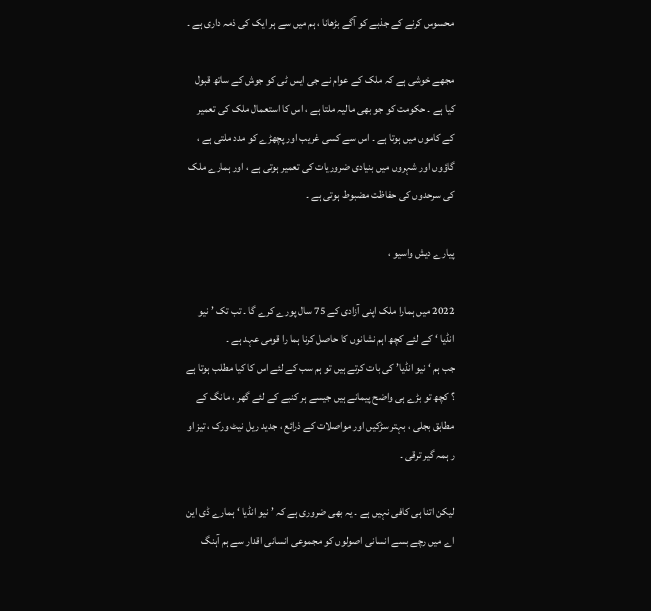محسوس کرنے کے جذبے کو آگے بڑھانا ، ہم میں سے ہر ایک کی ذمہ داری ہے ۔

مجھے خوشی ہے کہ ملک کے عوام نے جی ایس ٹی کو جوش کے ساتھ قبول کیا ہے ۔ حکومت کو جو بھی مالیہ ملتا ہے ، اس کا استعمال ملک کی تعمیر کے کاموں میں ہوتا ہے ۔ اس سے کسی غریب اور پچھڑے کو مدد ملتی ہے ، گاؤوں اور شہروں میں بنیادی ضروریات کی تعمیر ہوتی ہے ، اور ہمارے ملک کی سرحدوں کی حفاظت مضبوط ہوتی ہے ۔

پیارے دیش واسیو ،

2022 میں ہمارا ملک اپنی آزادی کے 75 سال پورے کرے گا ۔ تب تک ’ نیو انڈیا ‘ کے لئے کچھ اہم نشانوں کا حاصل کرنا ہما را قومی عہد ہے ۔
جب ہم ‘ نیو انڈیا’ کی بات کرتے ہیں تو ہم سب کے لئے اس کا کیا مطلب ہوتا ہے ؟ کچھ تو بڑے ہی واضح پیمانے ہیں جیسے ہر کنبے کے لئے گھر ، مانگ کے مطابق بجلی ، بہتر سڑکیں اور مواصلات کے ذرائع ، جدید ریل نیٹ ورک ، تیز او ر ہمہ گیر ترقی ۔

لیکن اتنا ہی کافی نہیں ہے ۔ یہ بھی ضروری ہے کہ ’ نیو انڈیا ‘ ہمارے ڈی این اے میں رچے بسے انسانی اصولوں کو مجموعی انسانی اقدار سے ہم آہنگ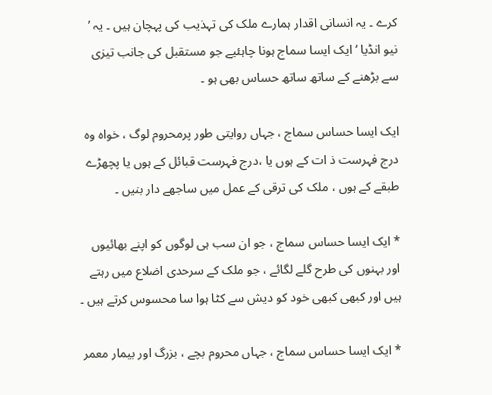کرے ۔ یہ انسانی اقدار ہمارے ملک کی تہذیب کی پہچان ہیں ۔ یہ ’ نیو انڈیا ‘ ایک ایسا سماج ہونا چاہئیے جو مستقبل کی جانب تیزی سے بڑھنے کے ساتھ ساتھ حساس بھی ہو ۔

ایک ایسا حساس سماج ، جہاں روایتی طور پرمحروم لوگ ، خواہ وہ درج فہرست ذ ات کے ہوں یا ،درج فہرست قبائل کے ہوں یا پچھڑے طبقے کے ہوں ، ملک کی ترقی کے عمل میں ساجھے دار بنیں ۔

* ایک ایسا حساس سماج ، جو ان سب ہی لوگوں کو اپنے بھائیوں اور بہنوں کی طرح گلے لگائے ، جو ملک کے سرحدی اضلاع میں رہتے ہیں اور کبھی کبھی خود کو دیش سے کٹا ہوا سا محسوس کرتے ہیں ۔

* ایک ایسا حساس سماج ، جہاں محروم بچے ، بزرگ اور بیمار معمر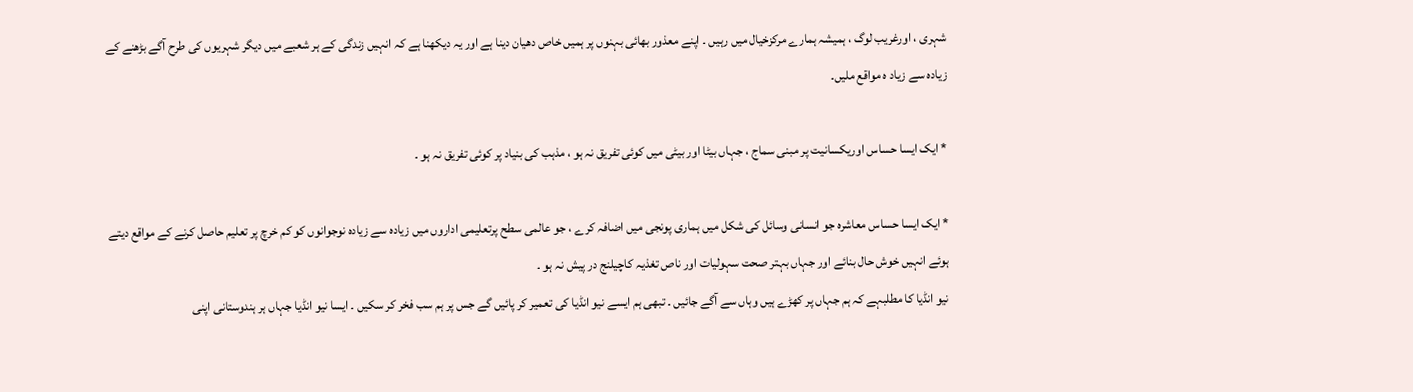شہری ، اورغریب لوگ ، ہمیشہ ہمارے مرکزخیال میں رہیں ۔ اپنے معذور بھائی بہنوں پر ہمیں خاص دھیان دینا ہے اور یہ دیکھنا ہے کہ انہیں زندگی کے ہر شعبے میں دیگر شہریوں کی طرح آگے بڑھنے کے زیادہ سے زیاد ہ مواقع ملیں۔

* ایک ایسا حساس اوریکسانیت پر مبنی سماج ، جہاں بیٹا اور بیٹی میں کوئی تفریق نہ ہو ، مذہب کی بنیاد پر کوئی تفریق نہ ہو ۔

* ایک ایسا حساس معاشرہ جو انسانی وسائل کی شکل میں ہماری پونجی میں اضافہ کرے ، جو عالمی سطح پرتعلیمی اداروں میں زیادہ سے زیادہ نوجوانوں کو کم خرچ پر تعلیم حاصل کرنے کے مواقع دیتے ہوئے انہیں خوش حال بنائے اور جہاں بہتر صحت سہولیات اور ناص تغذیہ کاچیلنج در پیش نہ ہو ۔
نیو انڈیا کا مطلبہے کہ ہم جہاں پر کھڑے ہیں وہاں سے آگے جائیں ۔ تبھی ہم ایسے نیو انڈیا کی تعمیر کر پائیں گے جس پر ہم سب فخر کر سکیں ۔ ایسا نیو انڈیا جہاں ہر ہندوستانی اپنی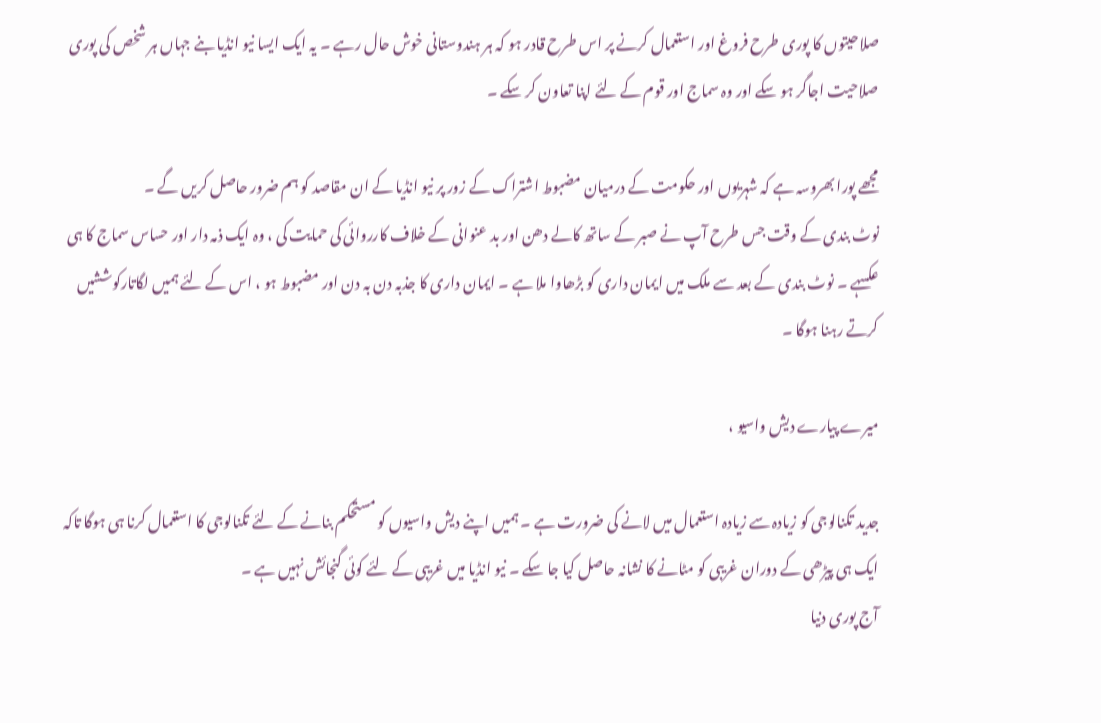صلاحیتوں کا پوری طرح فروغ اور استعمال کرنے پر اس طرح قادر ہو کہ ہر ہندوستانی خوش حال رہے ۔ یہ ایک ایسا نیو انڈیا بنے جہاں ہر شخص کی پوری صلاحیت اجاگر ہو سکے اور وہ سماج اور قوم کے لئے اپنا تعاون کر سکے ۔

مجھے پورا بھروسہ ہے کہ شہریوں اور حکومت کے درمیان مضبوط اشتراک کے زور پر نیو انڈیا کے ان مقاصد کو ہم ضرور حاصل کریں گے ۔
نوٹ بندی کے وقت جس طرح آپ نے صبر کے ساتھ کالے دھن اور بد عنوانی کے خلاف کارروائی کی حمایت کی ، وہ ایک ذمہ دار اور حساس سماج کا ہی عکسہے ۔ نوٹ بندی کے بعد سے ملک میں ایمان داری کو بڑھاوا ملا ہے ۔ ایمان داری کا جذبہ دن بہ دن اور مضبوط ہو ، اس کے لئے ہمیں لگاتارکوششیں کرتے رہنا ہوگا ۔

میرے پیارے دیش واسیو ،

جدید تکنالوجی کو زیادہ سے زیادہ استعمال میں لانے کی ضرورت ہے ۔ ہمیں اپنے دیش واسیوں کو مستحکم بنانے کے لئے تکنالوجی کا استعمال کرنا ہی ہوگا تاکہ ایک ہی پیڑھی کے دوران غریبی کو مٹانے کا نشانہ حاصل کیا جا سکے ۔ نیو انڈیا میں غریبی کے لئے کوئی گنجائش نہیں ہے ۔
آج پوری دنیا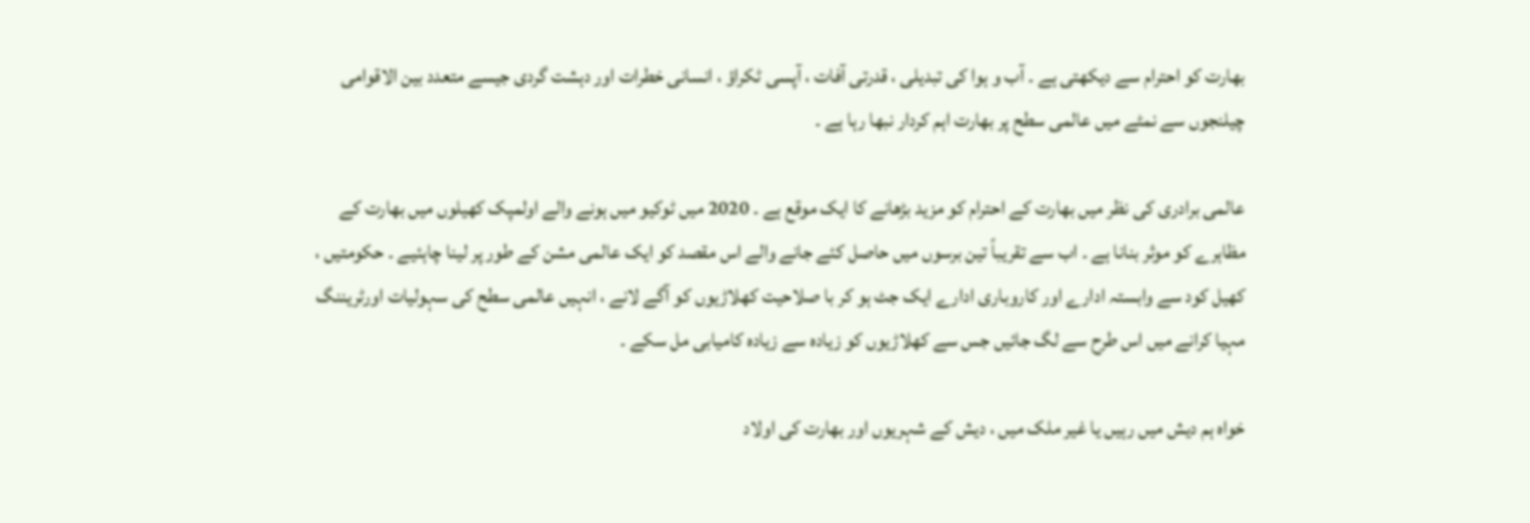بھارت کو احترام سے دیکھتی ہے ۔ آب و ہوا کی تبدیلی ، قدرتی آفات ، آپسی ٹکراؤ ، انسانی خطرات اور دہشت گردی جیسے متعدد بین الاقوامی چیلنجوں سے نمٹے میں عالمی سطح پر بھارت اہم کردار نبھا رہا ہے ۔

عالمی برادری کی نظر میں بھارت کے احترام کو مزید بڑھانے کا ایک موقع ہے ۔ 2020 میں ٹوکیو میں ہونے والے اولمپک کھیلوں میں بھارت کے مظاہرے کو موثر بنانا ہے ۔ اب سے تقریباً تین برسوں میں حاصل کئے جانے والے اس مقصد کو ایک عالمی مشن کے طور پر لینا چاہئیے ۔ حکومتیں ، کھیل کود سے وابستہ ادارے اور کاروباری ادارے ایک جٹ ہو کر با صلاحیت کھلاڑیوں کو آگے لانے ، انہیں عالمی سطح کی سہولیات اورٹریننگ مہیا کرانے میں اس طرح سے لگ جائیں جس سے کھلاڑیوں کو زیادہ سے زیادہ کامیابی مل سکے ۔

خواہ ہم دیش میں رہیں یا غیر ملک میں ، دیش کے شہریوں اور بھارت کی اولاد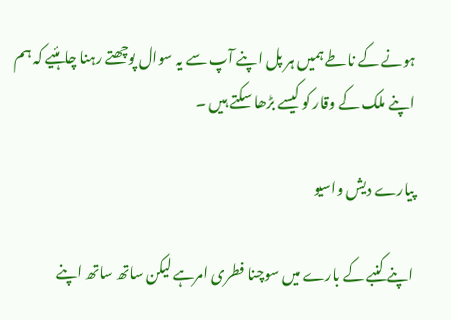ہونے کے ناطے ہمیں ہر پل اپنے آپ سے یہ سوال پوچھتے رہنا چاہئیے کہ ہم اپنے ملک کے وقار کو کیسے بڑھا سکتے ہیں ۔

پیارے دیش واسیو

اپنے کنبے کے بارے میں سوچنا فطری امرہے لیکن ساتھ ساتھ اپنے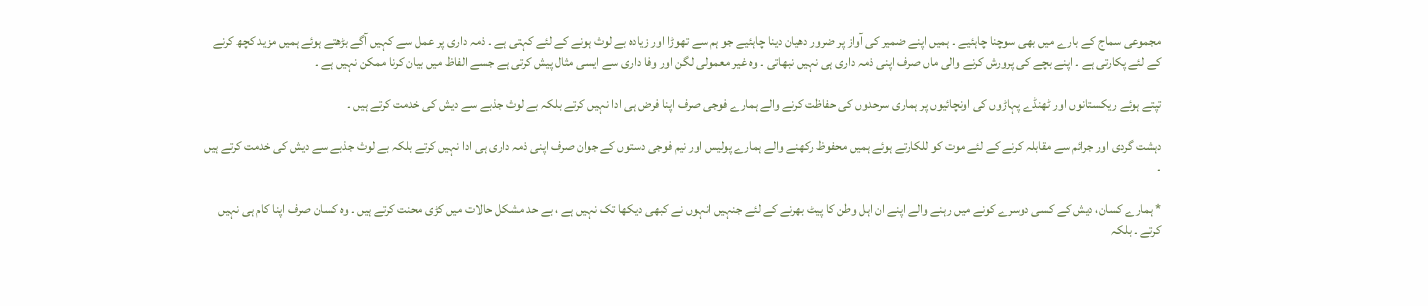مجموعی سماج کے بارے میں بھی سوچنا چاہئیے ۔ ہمیں اپنے ضمیر کی آواز پر ضرور دھیان دینا چاہئیے جو ہم سے تھوڑا اور زیادہ بے لوث ہونے کے لئے کہتی ہے ۔ ذمہ داری پر عمل سے کہیں آگے بڑھتے ہوئے ہمیں مزید کچھ کرنے کے لئے پکارتی ہے ۔ اپنے بچے کی پرورش کرنے والی ماں صرف اپنی ذمہ داری ہی نہیں نبھاتی ۔ وہ غیر معمولی لگن اور وفا داری سے ایسی مثال پیش کرتی ہے جسے الفاظ میں بیان کرنا ممکن نہیں ہے ۔

تپتے ہوئے ریکستانوں اور ٹھنڈے پہاڑوں کی اونچائیوں پر ہماری سرحدوں کی حفاظت کرنے والے ہمارے فوجی صرف اپنا فرض ہی ادا نہیں کرتے بلکہ بے لوث جذبے سے دیش کی خدمت کرتے ہیں ۔

دہشت گردی اور جرائم سے مقابلہ کرنے کے لئے موت کو للکارتے ہوئے ہمیں محفوظ رکھنے والے ہمارے پولیس اور نیم فوجی دستوں کے جوان صرف اپنی ذمہ داری ہی ادا نہیں کرتے بلکہ بے لوث جذبے سے دیش کی خدمت کرتے ہیں ۔

* ہمارے کسان، دیش کے کسی دوسرے کونے میں رہنے والے اپنے ان اہل وطن کا پیٹ بھرنے کے لئے جنہیں انہوں نے کبھی دیکھا تک نہیں ہے ، بے حد مشکل حالات میں کڑی محنت کرتے ہیں ۔ وہ کسان صرف اپنا کام ہی نہیں کرتے ۔ بلکہ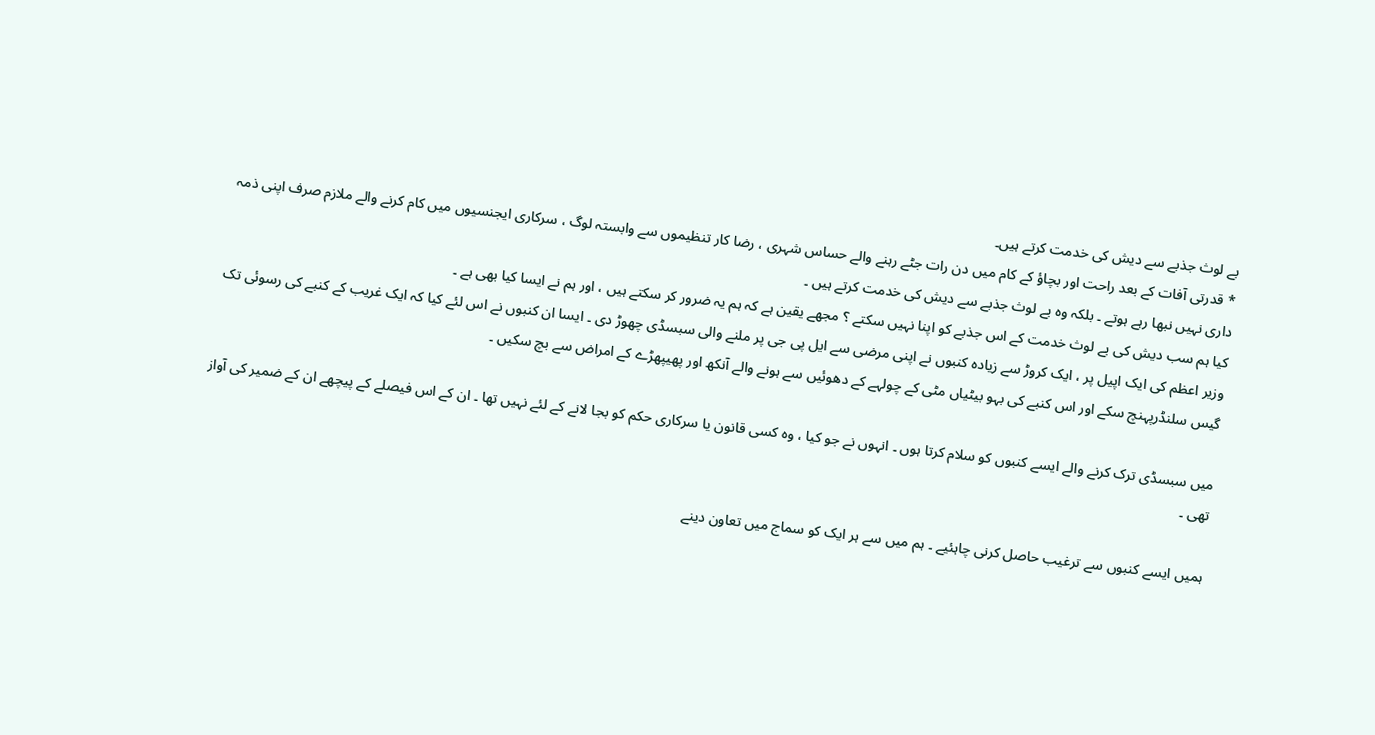بے لوث جذبے سے دیش کی خدمت کرتے ہیں۔
* قدرتی آفات کے بعد راحت اور بچاؤ کے کام میں دن رات جٹے رہنے والے حساس شہری ، رضا کار تنظیموں سے وابستہ لوگ ، سرکاری ایجنسیوں میں کام کرنے والے ملازم صرف اپنی ذمہ داری نہیں نبھا رہے ہوتے ۔ بلکہ وہ بے لوث جذبے سے دیش کی خدمت کرتے ہیں ۔
کیا ہم سب دیش کی بے لوث خدمت کے اس جذبے کو اپنا نہیں سکتے ؟ مجھے یقین ہے کہ ہم یہ ضرور کر سکتے ہیں ، اور ہم نے ایسا کیا بھی ہے ۔
وزیر اعظم کی ایک اپیل پر ، ایک کروڑ سے زیادہ کنبوں نے اپنی مرضی سے ایل پی جی پر ملنے والی سبسڈی چھوڑ دی ۔ ایسا ان کنبوں نے اس لئے کیا کہ ایک غریب کے کنبے کی رسوئی تک گیس سلنڈرپہنچ سکے اور اس کنبے کی بہو بیٹیاں مٹی کے چولہے کے دھوئیں سے ہونے والے آنکھ اور پھیپھڑے کے امراض سے بچ سکیں ۔

میں سبسڈی ترک کرنے والے ایسے کنبوں کو سلام کرتا ہوں ۔ انہوں نے جو کیا ، وہ کسی قانون یا سرکاری حکم کو بجا لانے کے لئے نہیں تھا ۔ ان کے اس فیصلے کے پیچھے ان کے ضمیر کی آواز تھی ۔

ہمیں ایسے کنبوں سے ترغیب حاصل کرنی چاہئیے ۔ ہم میں سے ہر ایک کو سماج میں تعاون دینے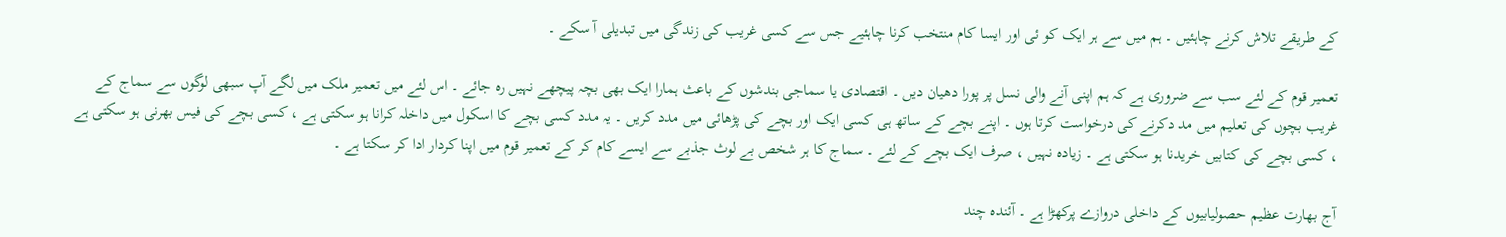کے طریقے تلاش کرنے چاہئیں ۔ ہم میں سے ہر ایک کو ئی اور ایسا کام منتخب کرنا چاہئیے جس سے کسی غریب کی زندگی میں تبدیلی آ سکے ۔

تعمیر قوم کے لئے سب سے ضروری ہے کہ ہم اپنی آنے والی نسل پر پورا دھیان دیں ۔ اقتصادی یا سماجی بندشوں کے باعث ہمارا ایک بھی بچہ پیچھے نہیں رہ جائے ۔ اس لئے میں تعمیر ملک میں لگے آپ سبھی لوگوں سے سماج کے غریب بچوں کی تعلیم میں مد دکرنے کی درخواست کرتا ہوں ۔ اپنے بچے کے ساتھ ہی کسی ایک اور بچے کی پڑھائی میں مدد کریں ۔ یہ مدد کسی بچے کا اسکول میں داخلہ کرانا ہو سکتی ہے ، کسی بچے کی فیس بھرنی ہو سکتی ہے ، کسی بچے کی کتابیں خریدنا ہو سکتی ہے ۔ زیادہ نہیں ، صرف ایک بچے کے لئے ۔ سماج کا ہر شخص بے لوث جذبے سے ایسے کام کر کے تعمیر قوم میں اپنا کردار ادا کر سکتا ہے ۔

آج بھارت عظیم حصولیابیوں کے داخلی دروازے پرکھڑا ہے ۔ آئندہ چند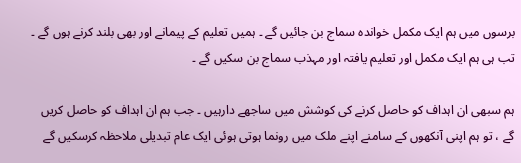برسوں میں ہم ایک مکمل خواندہ سماج بن جائیں گے ۔ ہمیں تعلیم کے پیمانے اور بھی بلند کرنے ہوں گے ۔ تب ہی ہم ایک مکمل اور تعلیم یافتہ اور مہذب سماج بن سکیں گے ۔

ہم سبھی ان اہداف کو حاصل کرنے کی کوشش میں ساجھے دارہیں ۔ جب ہم ان اہداف کو حاصل کریں گے ، تو ہم اپنی آنکھوں کے سامنے اپنے ملک میں رونما ہوتی ہوئی ایک عام تبدیلی ملاحظہ کرسکیں گے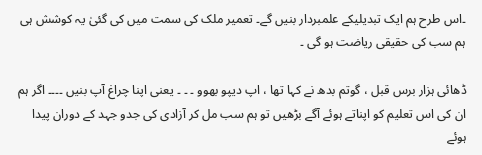۔اس طرح ہم ایک تبدیلیکے علمبردار بنیں گے۔ تعمیر ملک کی سمت میں کی گئیٰ یہ کوشش ہی ہم سب کی حقیقی ریاضت ہو گی ۔

ڈھائی ہزار برس قبل ، گوتم بدھ نے کہا تھا ، اپ دیپو بھوو ۔ ۔ ۔ یعنی اپنا چراغ آپ بنیں ۔۔۔۔ اگر ہم ان کی اس تعلیم کو اپناتے ہوئے آگے بڑھیں تو ہم سب مل کر آزادی کی جدو جہد کے دوران پیدا ہوئے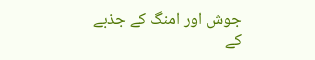جوش اور امنگ کے جذبے کے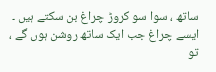ساتھ ، سوا سو کروڑ چراغ بن سکتے ہیں ۔ ایسے چراغ جب ایک ساتھ روشن ہوں گے ، تو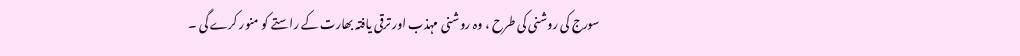سورج کی روشنی کی طرح ، وہ روشنی مہذب اور ترقی یافتہ بھارت کے راستے کو منور کرے گی ۔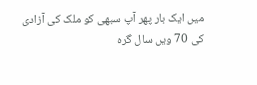میں ایک بار پھر آپ سبھی کو ملک کی آزادی کی 70 ویں سال گرہ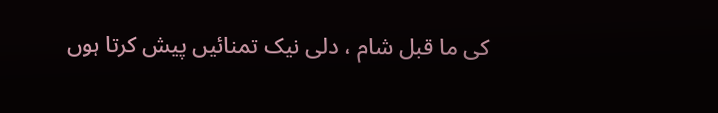کی ما قبل شام ، دلی نیک تمنائیں پیش کرتا ہوں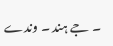۔ جے ہند ۔ وندے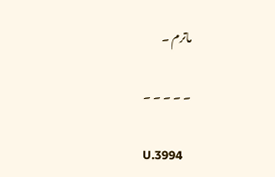ماترم ۔

۔ ۔ ۔ ۔ ۔

U.3994